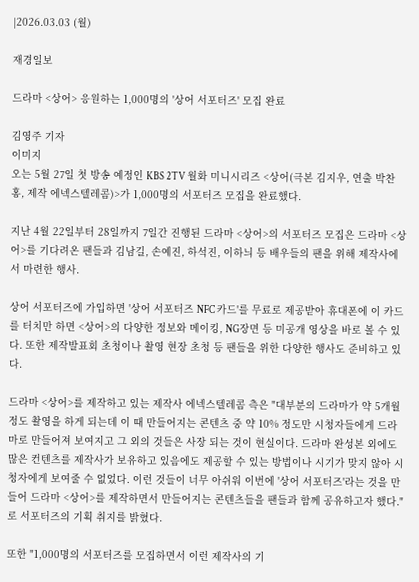|2026.03.03 (월)

재경일보

드라마 <상어> 응원하는 1,000명의 '상어 서포터즈' 모집 완료

김영주 기자
이미지
오는 5월 27일 첫 방송 예정인 KBS 2TV 월화 미니시리즈 <상어(극본 김지우, 연출 박찬홍, 제작 에넥스텔레콤)>가 1,000명의 서포터즈 모집을 완료했다.

지난 4월 22일부터 28일까지 7일간 진행된 드라마 <상어>의 서포터즈 모집은 드라마 <상어>를 기다려온 팬들과 김남길, 손예진, 하석진, 이하늬 등 배우들의 팬을 위해 제작사에서 마련한 행사.

상어 서포터즈에 가입하면 '상어 서포터즈 NFC 카드'를 무료로 제공받아 휴대폰에 이 카드를 터치만 하면 <상어>의 다양한 정보와 메이킹, NG장면 등 미공개 영상을 바로 볼 수 있다. 또한 제작발표회 초청이나 촬영 현장 초청 등 팬들을 위한 다양한 행사도 준비하고 있다.

드라마 <상어>를 제작하고 있는 제작사 에넥스텔레콤 측은 "대부분의 드라마가 약 5개월 정도 촬영을 하게 되는데 이 때 만들어지는 콘텐츠 중 약 10% 정도만 시청자들에게 드라마로 만들어져 보여지고 그 외의 것들은 사장 되는 것이 현실이다. 드라마 완성본 외에도 많은 컨텐츠를 제작사가 보유하고 있음에도 제공할 수 있는 방법이나 시기가 맞지 않아 시청자에게 보여줄 수 없었다. 이런 것들이 너무 아쉬워 이번에 '상어 서포터즈'라는 것을 만들어 드라마 <상어>를 제작하면서 만들어지는 콘텐츠들을 팬들과 함께 공유하고자 했다."로 서포터즈의 기획 취지를 밝혔다.

또한 "1,000명의 서포터즈를 모집하면서 이런 제작사의 기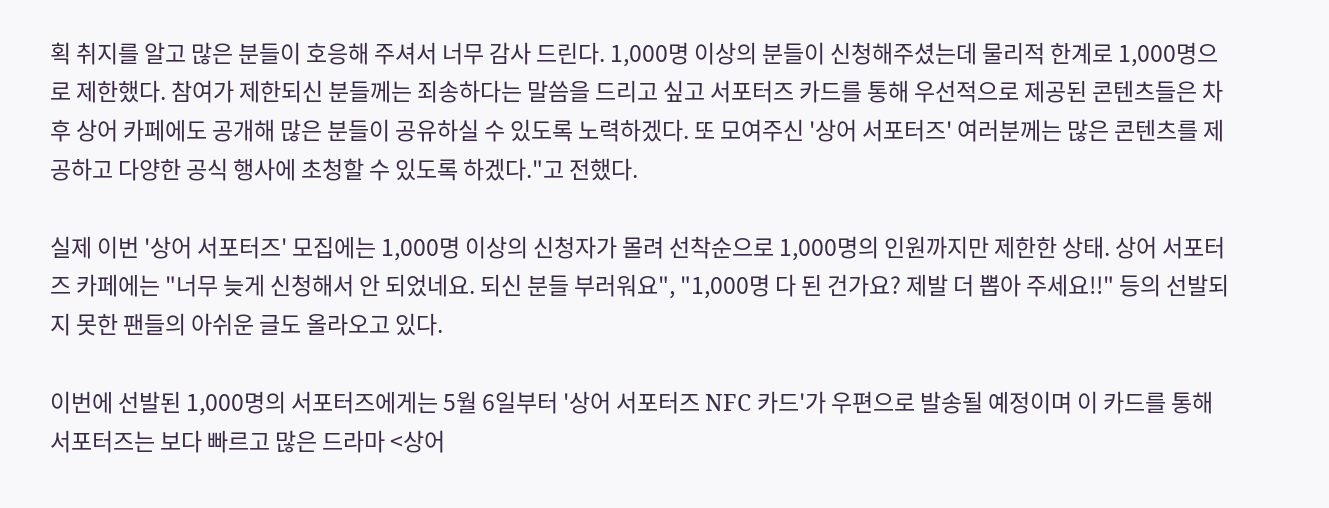획 취지를 알고 많은 분들이 호응해 주셔서 너무 감사 드린다. 1,000명 이상의 분들이 신청해주셨는데 물리적 한계로 1,000명으로 제한했다. 참여가 제한되신 분들께는 죄송하다는 말씀을 드리고 싶고 서포터즈 카드를 통해 우선적으로 제공된 콘텐츠들은 차후 상어 카페에도 공개해 많은 분들이 공유하실 수 있도록 노력하겠다. 또 모여주신 '상어 서포터즈' 여러분께는 많은 콘텐츠를 제공하고 다양한 공식 행사에 초청할 수 있도록 하겠다."고 전했다.

실제 이번 '상어 서포터즈' 모집에는 1,000명 이상의 신청자가 몰려 선착순으로 1,000명의 인원까지만 제한한 상태. 상어 서포터즈 카페에는 "너무 늦게 신청해서 안 되었네요. 되신 분들 부러워요", "1,000명 다 된 건가요? 제발 더 뽑아 주세요!!" 등의 선발되지 못한 팬들의 아쉬운 글도 올라오고 있다.

이번에 선발된 1,000명의 서포터즈에게는 5월 6일부터 '상어 서포터즈 NFC 카드'가 우편으로 발송될 예정이며 이 카드를 통해 서포터즈는 보다 빠르고 많은 드라마 <상어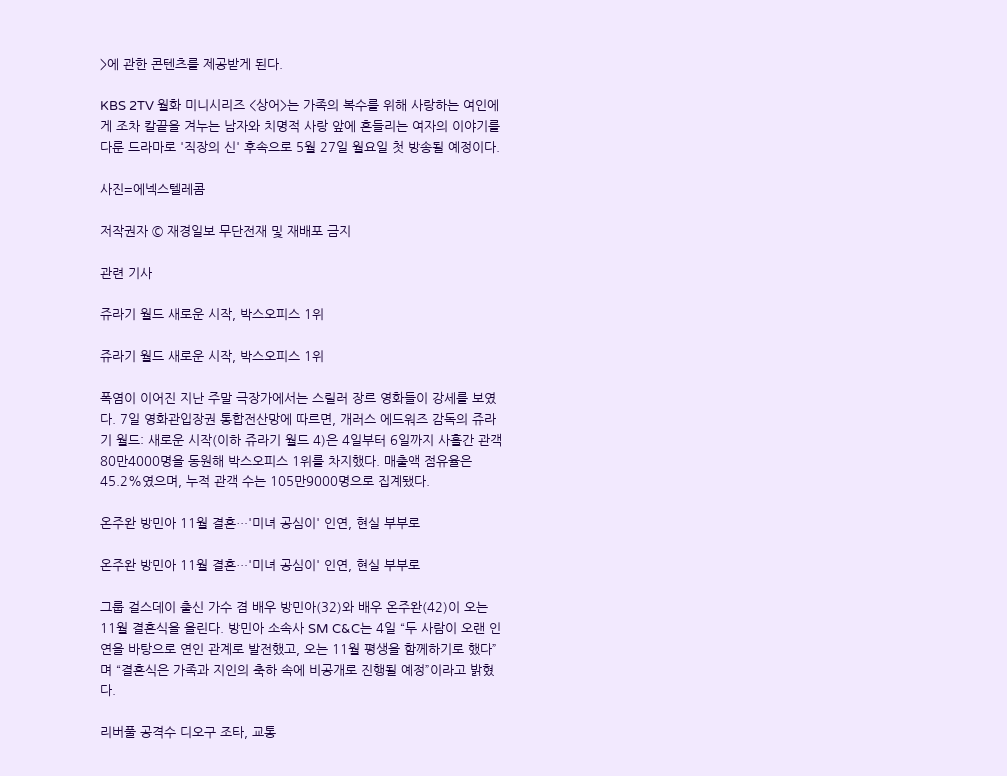>에 관한 콘텐츠를 제공받게 된다.

KBS 2TV 월화 미니시리즈 <상어>는 가족의 복수를 위해 사랑하는 여인에게 조차 칼끝을 겨누는 남자와 치명적 사랑 앞에 흔들리는 여자의 이야기를 다룬 드라마로 '직장의 신' 후속으로 5월 27일 월요일 첫 방송될 예정이다.

사진=에넥스텔레콤

저작권자 © 재경일보 무단전재 및 재배포 금지

관련 기사

쥬라기 월드 새로운 시작, 박스오피스 1위

쥬라기 월드 새로운 시작, 박스오피스 1위

폭염이 이어진 지난 주말 극장가에서는 스릴러 장르 영화들이 강세를 보였다. 7일 영화관입장권 통합전산망에 따르면, 개러스 에드워즈 감독의 쥬라기 월드: 새로운 시작(이하 쥬라기 월드 4)은 4일부터 6일까지 사흘간 관객 80만4000명을 동원해 박스오피스 1위를 차지했다. 매출액 점유율은 45.2%였으며, 누적 관객 수는 105만9000명으로 집계됐다.

온주완 방민아 11월 결혼…'미녀 공심이' 인연, 현실 부부로

온주완 방민아 11월 결혼…'미녀 공심이' 인연, 현실 부부로

그룹 걸스데이 출신 가수 겸 배우 방민아(32)와 배우 온주완(42)이 오는 11월 결혼식을 올린다. 방민아 소속사 SM C&C는 4일 “두 사람이 오랜 인연을 바탕으로 연인 관계로 발전했고, 오는 11월 평생을 함께하기로 했다”며 “결혼식은 가족과 지인의 축하 속에 비공개로 진행될 예정”이라고 밝혔다.

리버풀 공격수 디오구 조타, 교통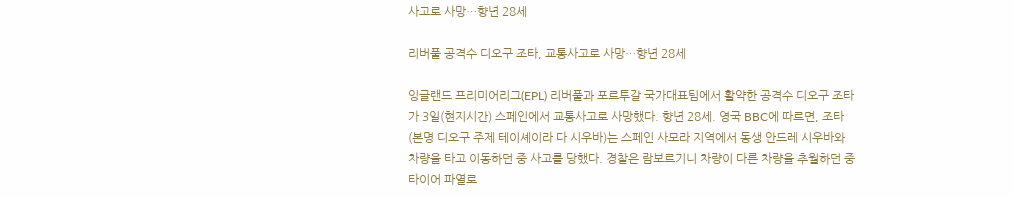사고로 사망…향년 28세

리버풀 공격수 디오구 조타, 교통사고로 사망…향년 28세

잉글랜드 프리미어리그(EPL) 리버풀과 포르투갈 국가대표팀에서 활약한 공격수 디오구 조타가 3일(현지시간) 스페인에서 교통사고로 사망했다. 향년 28세. 영국 BBC에 따르면, 조타(본명 디오구 주제 테이셰이라 다 시우바)는 스페인 사모라 지역에서 동생 안드레 시우바와 차량을 타고 이동하던 중 사고를 당했다. 경찰은 람보르기니 차량이 다른 차량을 추월하던 중 타이어 파열로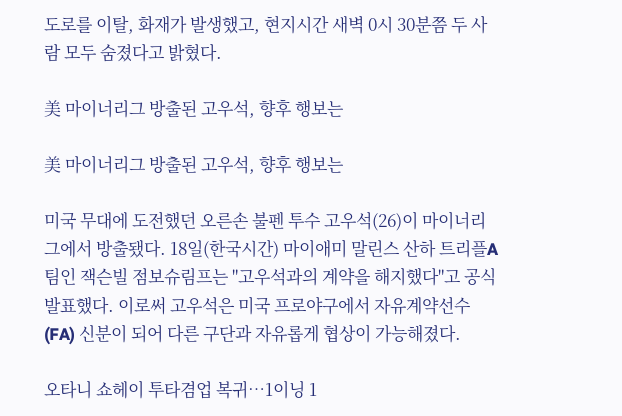도로를 이탈, 화재가 발생했고, 현지시간 새벽 0시 30분쯤 두 사람 모두 숨졌다고 밝혔다.

美 마이너리그 방출된 고우석, 향후 행보는

美 마이너리그 방출된 고우석, 향후 행보는

미국 무대에 도전했던 오른손 불펜 투수 고우석(26)이 마이너리그에서 방출됐다. 18일(한국시간) 마이애미 말린스 산하 트리플A 팀인 잭슨빌 점보슈림프는 "고우석과의 계약을 해지했다"고 공식 발표했다. 이로써 고우석은 미국 프로야구에서 자유계약선수(FA) 신분이 되어 다른 구단과 자유롭게 협상이 가능해졌다.

오타니 쇼헤이 투타겸업 복귀…1이닝 1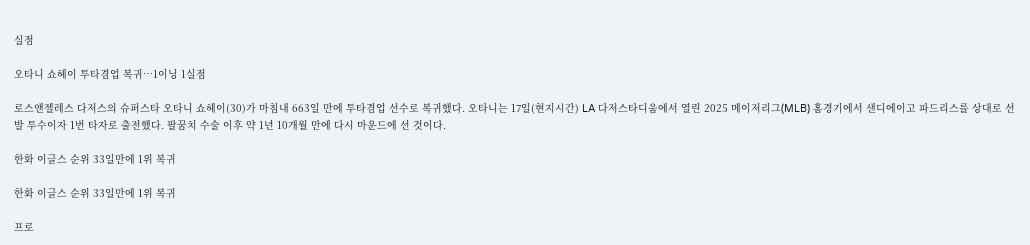실점

오타니 쇼헤이 투타겸업 복귀…1이닝 1실점

로스앤젤레스 다저스의 슈퍼스타 오타니 쇼헤이(30)가 마침내 663일 만에 투타겸업 선수로 복귀했다. 오타니는 17일(현지시간) LA 다저스타디움에서 열린 2025 메이저리그(MLB) 홈경기에서 샌디에이고 파드리스를 상대로 선발 투수이자 1번 타자로 출전했다. 팔꿈치 수술 이후 약 1년 10개월 만에 다시 마운드에 선 것이다.

한화 이글스 순위 33일만에 1위 복귀

한화 이글스 순위 33일만에 1위 복귀

프로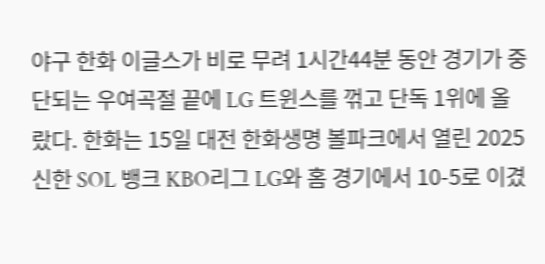야구 한화 이글스가 비로 무려 1시간44분 동안 경기가 중단되는 우여곡절 끝에 LG 트윈스를 꺾고 단독 1위에 올랐다. 한화는 15일 대전 한화생명 볼파크에서 열린 2025 신한 SOL 뱅크 KBO리그 LG와 홈 경기에서 10-5로 이겼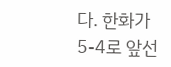다. 한화가 5-4로 앞선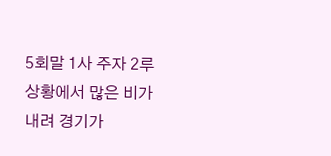5회말 1사 주자 2루 상황에서 많은 비가 내려 경기가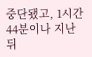중단됐고, 1시간 44분이나 지난 뒤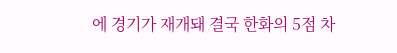에 경기가 재개돼 결국 한화의 5점 차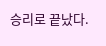승리로 끝났다.